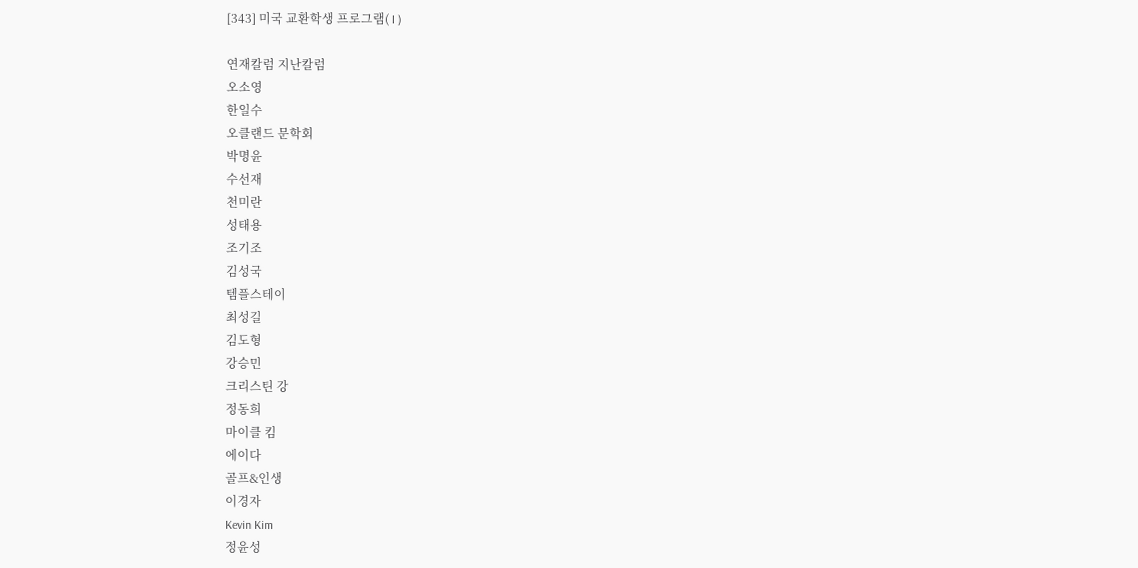[343] 미국 교환학생 프로그램( I )

연재칼럼 지난칼럼
오소영
한일수
오클랜드 문학회
박명윤
수선재
천미란
성태용
조기조
김성국
템플스테이
최성길
김도형
강승민
크리스틴 강
정동희
마이클 킴
에이다
골프&인생
이경자
Kevin Kim
정윤성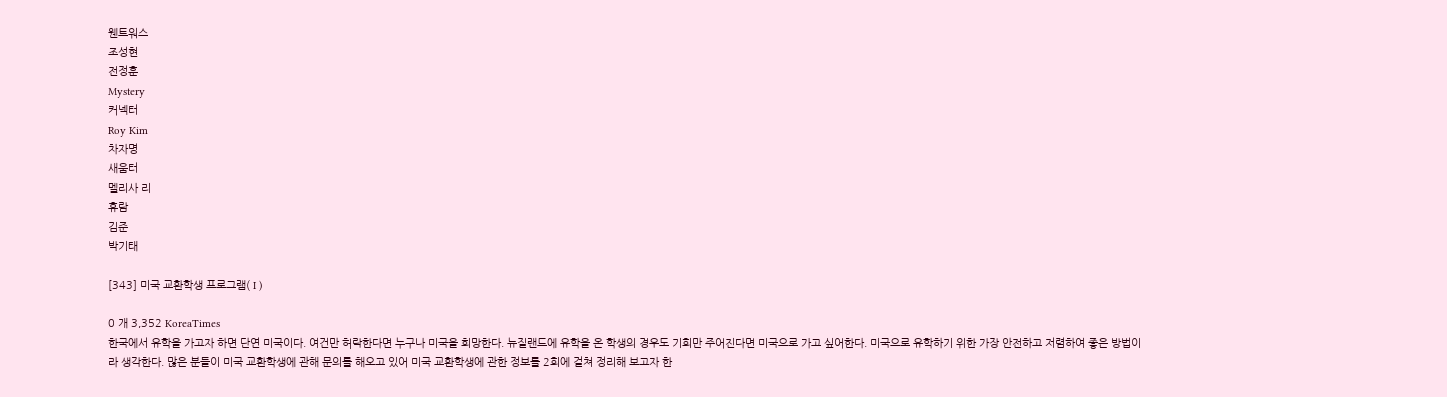웬트워스
조성현
전정훈
Mystery
커넥터
Roy Kim
차자명
새움터
멜리사 리
휴람
김준
박기태

[343] 미국 교환학생 프로그램( I )

0 개 3,352 KoreaTimes
한국에서 유학을 가고자 하면 단연 미국이다. 여건만 허락한다면 누구나 미국을 희망한다. 뉴질랜드에 유학을 온 학생의 경우도 기회만 주어진다면 미국으로 가고 싶어한다. 미국으로 유학하기 위한 가장 안전하고 저렴하여 좋은 방법이라 생각한다. 많은 분들이 미국 교환학생에 관해 문의를 해오고 있어 미국 교환학생에 관한 정보를 2회에 걸쳐 정리해 보고자 한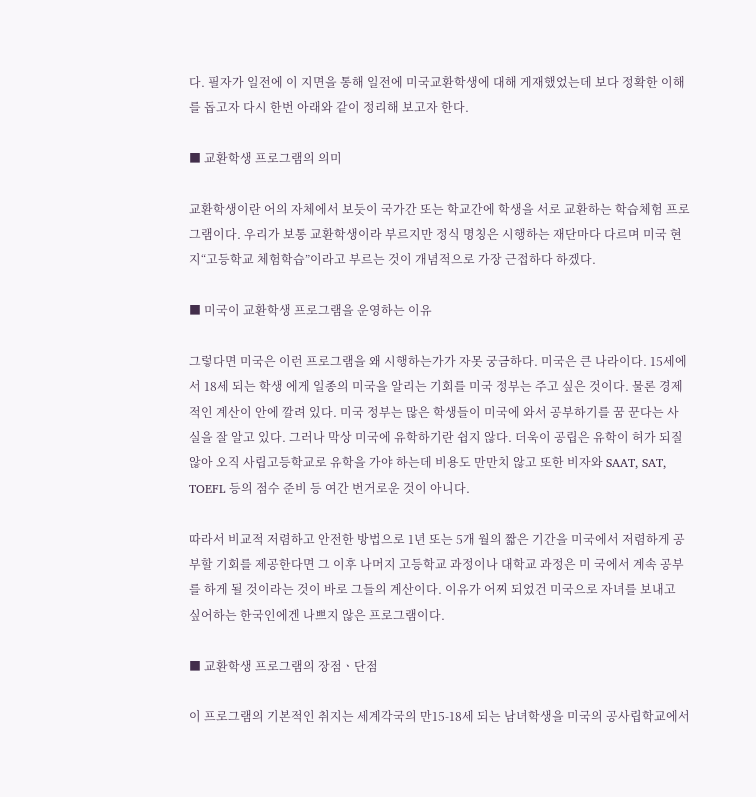다. 필자가 일전에 이 지면을 통해 일전에 미국교환학생에 대해 게재했었는데 보다 정확한 이해를 돕고자 다시 한번 아래와 같이 정리해 보고자 한다.

■ 교환학생 프로그램의 의미

교환학생이란 어의 자체에서 보듯이 국가간 또는 학교간에 학생을 서로 교환하는 학습체험 프로그램이다. 우리가 보통 교환학생이라 부르지만 정식 명칭은 시행하는 재단마다 다르며 미국 현지“고등학교 체험학습”이라고 부르는 것이 개념적으로 가장 근접하다 하겠다.

■ 미국이 교환학생 프로그램을 운영하는 이유

그렇다면 미국은 이런 프로그램을 왜 시행하는가가 자못 궁금하다. 미국은 큰 나라이다. 15세에서 18세 되는 학생 에게 일종의 미국을 알리는 기회를 미국 정부는 주고 싶은 것이다. 물론 경제적인 계산이 안에 깔려 있다. 미국 정부는 많은 학생들이 미국에 와서 공부하기를 꿈 꾼다는 사실을 잘 알고 있다. 그러나 막상 미국에 유학하기란 쉽지 않다. 더욱이 공립은 유학이 허가 되질 않아 오직 사립고등학교로 유학을 가야 하는데 비용도 만만치 않고 또한 비자와 SAAT, SAT, TOEFL 등의 점수 준비 등 여간 번거로운 것이 아니다.

따라서 비교적 저렴하고 안전한 방법으로 1년 또는 5개 월의 짧은 기간을 미국에서 저렴하게 공부할 기회를 제공한다면 그 이후 나머지 고등학교 과정이나 대학교 과정은 미 국에서 계속 공부를 하게 될 것이라는 것이 바로 그들의 계산이다. 이유가 어찌 되었건 미국으로 자녀를 보내고 싶어하는 한국인에겐 나쁘지 않은 프로그램이다.

■ 교환학생 프로그램의 장점ㆍ단점

이 프로그램의 기본적인 취지는 세계각국의 만15-18세 되는 남녀학생을 미국의 공사립학교에서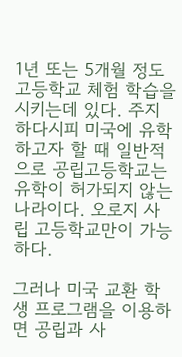1년 또는 5개월 정도 고등학교 체험 학습을 시키는데 있다. 주지하다시피 미국에 유학하고자 할 때 일반적으로 공립고등학교는 유학이 허가되지 않는 나라이다. 오로지 사립 고등학교만이 가능하다.

그러나 미국 교환 학생 프로그램을 이용하면 공립과 사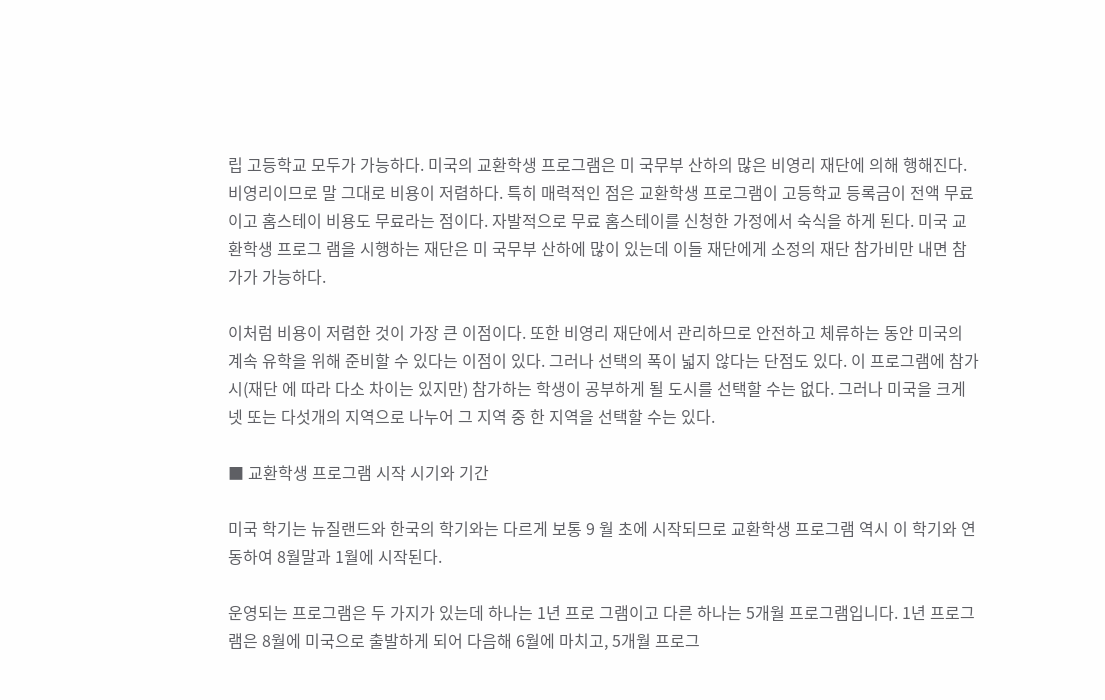립 고등학교 모두가 가능하다. 미국의 교환학생 프로그램은 미 국무부 산하의 많은 비영리 재단에 의해 행해진다. 비영리이므로 말 그대로 비용이 저렴하다. 특히 매력적인 점은 교환학생 프로그램이 고등학교 등록금이 전액 무료이고 홈스테이 비용도 무료라는 점이다. 자발적으로 무료 홈스테이를 신청한 가정에서 숙식을 하게 된다. 미국 교환학생 프로그 램을 시행하는 재단은 미 국무부 산하에 많이 있는데 이들 재단에게 소정의 재단 참가비만 내면 참가가 가능하다.

이처럼 비용이 저렴한 것이 가장 큰 이점이다. 또한 비영리 재단에서 관리하므로 안전하고 체류하는 동안 미국의 계속 유학을 위해 준비할 수 있다는 이점이 있다. 그러나 선택의 폭이 넓지 않다는 단점도 있다. 이 프로그램에 참가 시(재단 에 따라 다소 차이는 있지만) 참가하는 학생이 공부하게 될 도시를 선택할 수는 없다. 그러나 미국을 크게 넷 또는 다섯개의 지역으로 나누어 그 지역 중 한 지역을 선택할 수는 있다.

■ 교환학생 프로그램 시작 시기와 기간

미국 학기는 뉴질랜드와 한국의 학기와는 다르게 보통 9 월 초에 시작되므로 교환학생 프로그램 역시 이 학기와 연동하여 8월말과 1월에 시작된다.

운영되는 프로그램은 두 가지가 있는데 하나는 1년 프로 그램이고 다른 하나는 5개월 프로그램입니다. 1년 프로그램은 8월에 미국으로 출발하게 되어 다음해 6월에 마치고, 5개월 프로그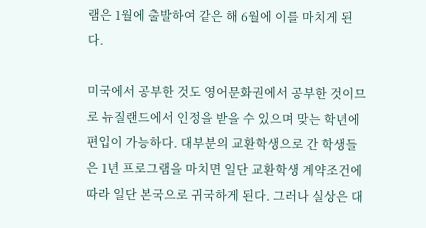램은 1월에 출발하여 같은 해 6월에 이를 마치게 된다.

미국에서 공부한 것도 영어문화권에서 공부한 것이므로 뉴질랜드에서 인정을 받을 수 있으며 맞는 학년에 편입이 가능하다. 대부분의 교환학생으로 간 학생들은 1년 프로그램을 마치면 일단 교환학생 계약조건에 따라 일단 본국으로 귀국하게 된다. 그러나 실상은 대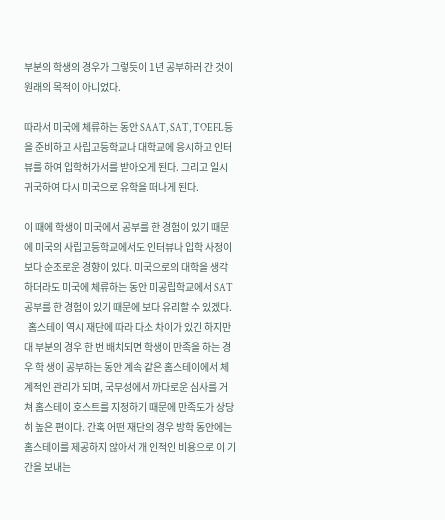부분의 학생의 경우가 그렇듯이 1년 공부하러 간 것이 원래의 목적이 아니었다.

따라서 미국에 체류하는 동안 SAAT, SAT, TOEFL등을 준비하고 사립고등학교나 대학교에 응시하고 인터뷰를 하여 입학허가서를 받아오게 된다. 그리고 일시 귀국하여 다시 미국으로 유학을 떠나게 된다.

이 때에 학생이 미국에서 공부를 한 경험이 있기 때문에 미국의 사립고등학교에서도 인터뷰나 입학 사정이 보다 순조로운 경향이 있다. 미국으로의 대학을 생각하더라도 미국에 체류하는 동안 미공립학교에서 SAT공부를 한 경험이 있기 때문에 보다 유리할 수 있겠다.
  홈스테이 역시 재단에 따라 다소 차이가 있긴 하지만 대 부분의 경우 한 번 배치되면 학생이 만족을 하는 경우 학 생이 공부하는 동안 계속 같은 홈스테이에서 체계적인 관리가 되며, 국무성에서 까다로운 심사를 거쳐 홈스테이 호스트를 지정하기 때문에 만족도가 상당히 높은 편이다. 간혹 어떤 재단의 경우 방학 동안에는 홈스테이를 제공하지 않아서 개 인적인 비용으로 이 기간을 보내는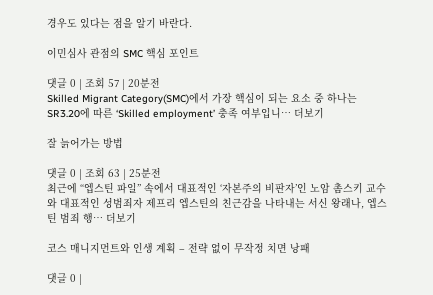경우도 있다는 점을 알기 바란다.

이민심사 관점의 SMC 핵심 포인트

댓글 0 | 조회 57 | 20분전
Skilled Migrant Category(SMC)에서 가장 핵심이 되는 요소 중 하나는 SR3.20에 따른 ‘Skilled employment’ 충족 여부입니… 더보기

잘 늙어가는 방법

댓글 0 | 조회 63 | 25분전
최근에 “엡스틴 파일” 속에서 대표적인 ‘자본주의 비판자’인 노암 촘스키 교수와 대표적인 성범죄자 제프리 엡스틴의 친근감을 나타내는 서신 왕래나, 엡스틴 범죄 행… 더보기

코스 매니지먼트와 인생 계획 – 전략 없이 무작정 치면 낭패

댓글 0 |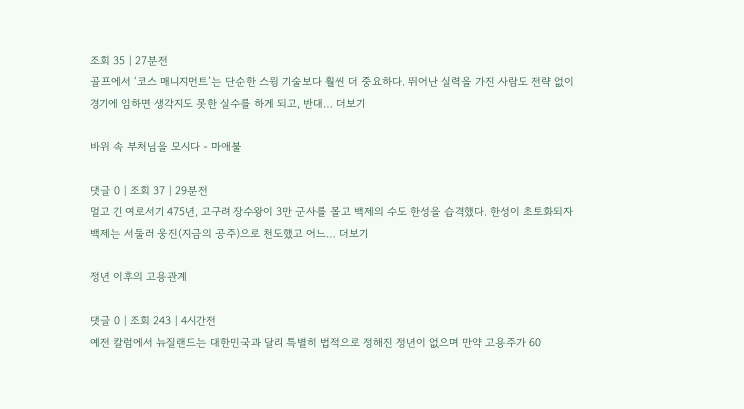조회 35 | 27분전
골프에서 ‘코스 매니지먼트’는 단순한 스윙 기술보다 훨씬 더 중요하다. 뛰어난 실력을 가진 사람도 전략 없이 경기에 임하면 생각지도 못한 실수를 하게 되고, 반대… 더보기

바위 속 부처님을 모시다 - 마애불

댓글 0 | 조회 37 | 29분전
멀고 긴 여로서기 475년, 고구려 장수왕이 3만 군사를 몰고 백제의 수도 한성을 습격했다. 한성이 초토화되자 백제는 서둘러 웅진(지금의 공주)으로 천도했고 어느… 더보기

정년 이후의 고용관계

댓글 0 | 조회 243 | 4시간전
예전 칼럼에서 뉴질랜드는 대한민국과 달리 특별히 법적으로 정해진 정년이 없으며 만약 고용주가 60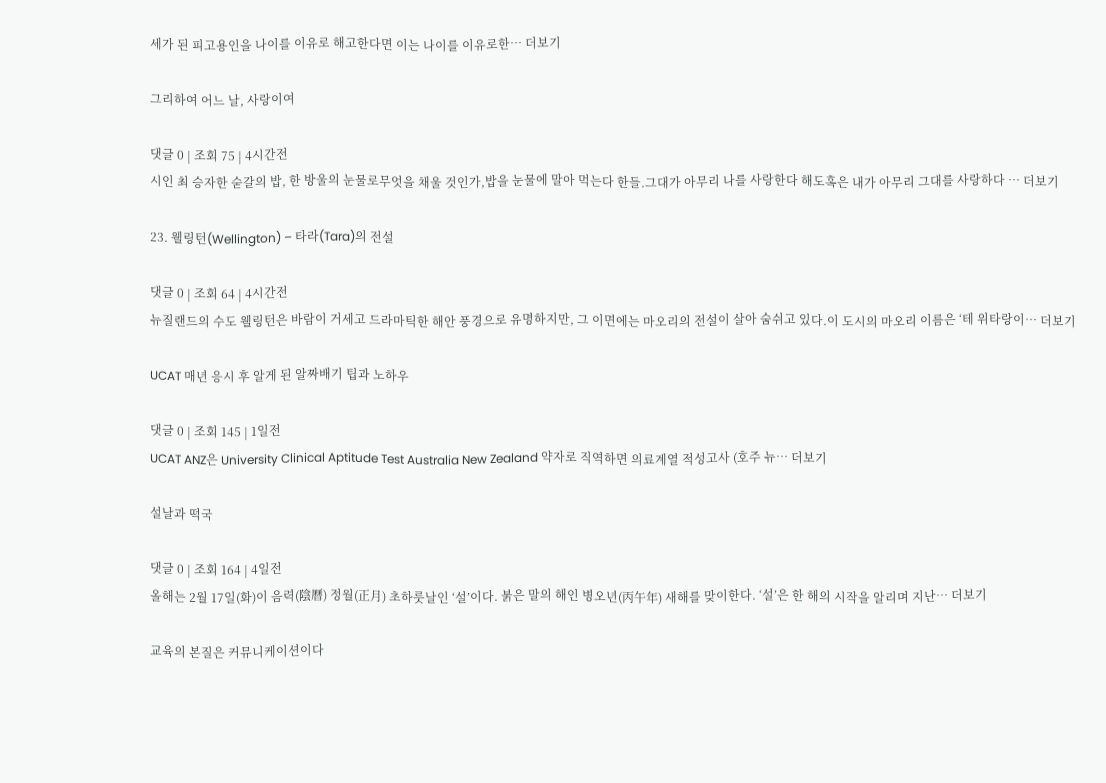세가 된 피고용인을 나이를 이유로 해고한다면 이는 나이를 이유로한… 더보기

그리하여 어느 날, 사랑이여

댓글 0 | 조회 75 | 4시간전
시인 최 승자한 숟갈의 밥, 한 방울의 눈물로무엇을 채울 것인가,밥을 눈물에 말아 먹는다 한들.그대가 아무리 나를 사랑한다 해도혹은 내가 아무리 그대를 사랑하다 … 더보기

23. 웰링턴(Wellington) – 타라(Tara)의 전설

댓글 0 | 조회 64 | 4시간전
뉴질랜드의 수도 웰링턴은 바람이 거세고 드라마틱한 해안 풍경으로 유명하지만, 그 이면에는 마오리의 전설이 살아 숨쉬고 있다.이 도시의 마오리 이름은 ‘테 위타랑이… 더보기

UCAT 매년 응시 후 알게 된 알짜배기 팁과 노하우

댓글 0 | 조회 145 | 1일전
UCAT ANZ은 University Clinical Aptitude Test Australia New Zealand 약자로 직역하면 의료계열 적성고사 (호주 뉴… 더보기

설날과 떡국

댓글 0 | 조회 164 | 4일전
올해는 2월 17일(화)이 음력(陰曆) 정월(正月) 초하룻날인 ‘설’이다. 붉은 말의 해인 병오년(丙午年) 새해를 맞이한다. ‘설’은 한 해의 시작을 알리며 지난… 더보기

교육의 본질은 커뮤니케이션이다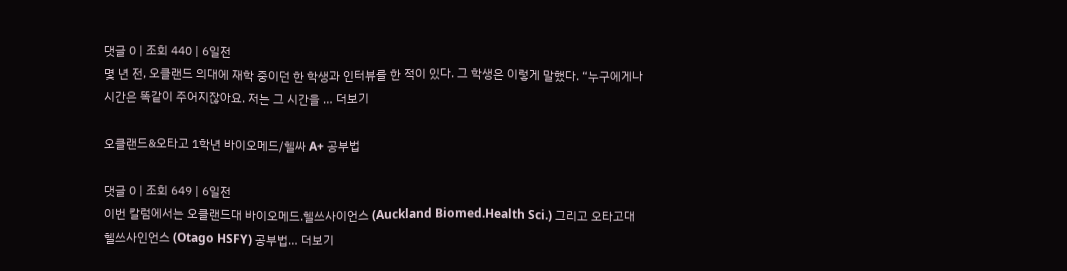댓글 0 | 조회 440 | 6일전
몇 년 전, 오클랜드 의대에 재학 중이던 한 학생과 인터뷰를 한 적이 있다. 그 학생은 이렇게 말했다. “누구에게나 시간은 똑같이 주어지잖아요. 저는 그 시간을 … 더보기

오클랜드&오타고 1학년 바이오메드/헬싸 A+ 공부법

댓글 0 | 조회 649 | 6일전
이번 칼럼에서는 오클랜드대 바이오메드.헬쓰사이언스 (Auckland Biomed.Health Sci.) 그리고 오타고대 헬쓰사인언스 (Otago HSFY) 공부법… 더보기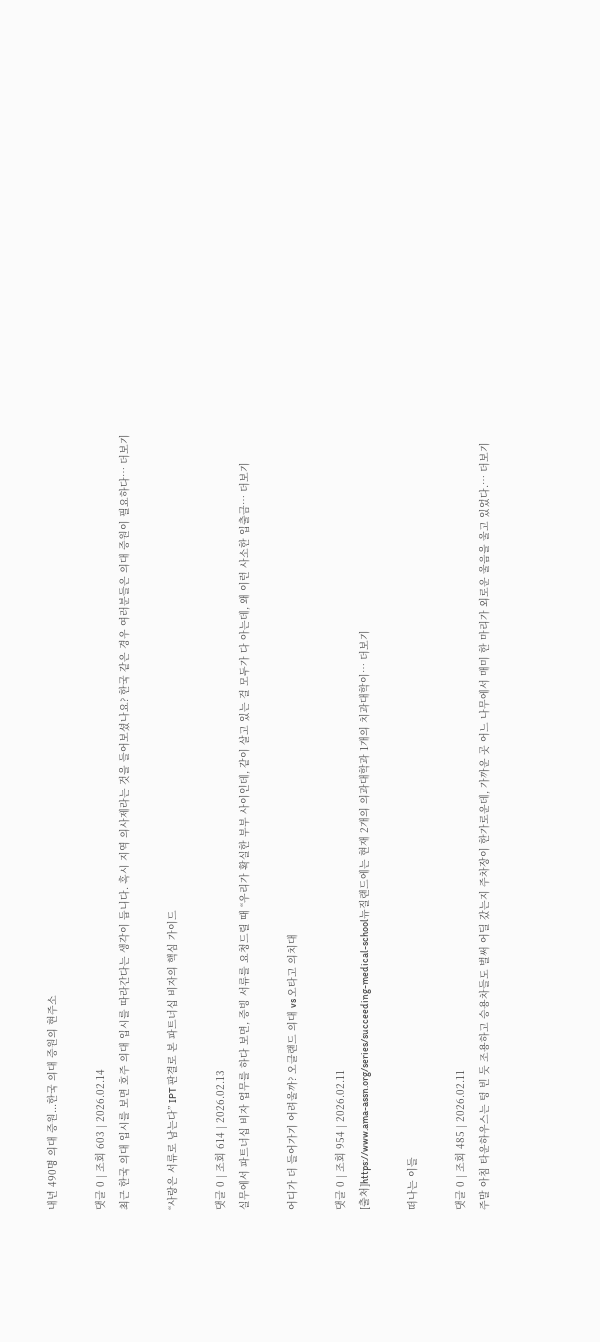내년 490명 의대 증원...한국 의대 증원의 현주소

댓글 0 | 조회 603 | 2026.02.14
최근 한국 의대 입시를 보면 호주 의대 입시를 따라간다는 생각이 듭니다. 혹시 지역 의사제라는 것을 들어보셨나요? 한국 같은 경우 여러분들은 의대 증원이 필요하다… 더보기

“사랑은 서류로 남는다” IPT 판결로 본 파트너십 비자의 핵심 가이드

댓글 0 | 조회 614 | 2026.02.13
실무에서 파트너십 비자 업무를 하다 보면, 증빙 서류를 요청드릴 때 “우리가 확실한 부부 사이인데, 같이 살고 있는 걸 모두가 다 아는데, 왜 이런 사소한 입출금… 더보기

어디가 더 들어가기 어려울까? 오클랜드 의대 vs 오타고 의치대

댓글 0 | 조회 954 | 2026.02.11
[출처]https://www.ama-assn.org/series/succeeding-medical-school뉴질랜드에는 현재 2개의 의과대학과 1개의 치과대학이… 더보기

떠나는 이들

댓글 0 | 조회 485 | 2026.02.11
주말 아침 타운하우스는 텅 빈 듯 조용하고 승용차들도 벌써 어딜 갔는지 주차장이 한가로운데, 가까운 곳 어느 나무에서 매미 한 마리가 외로운 울음을 울고 있었다.… 더보기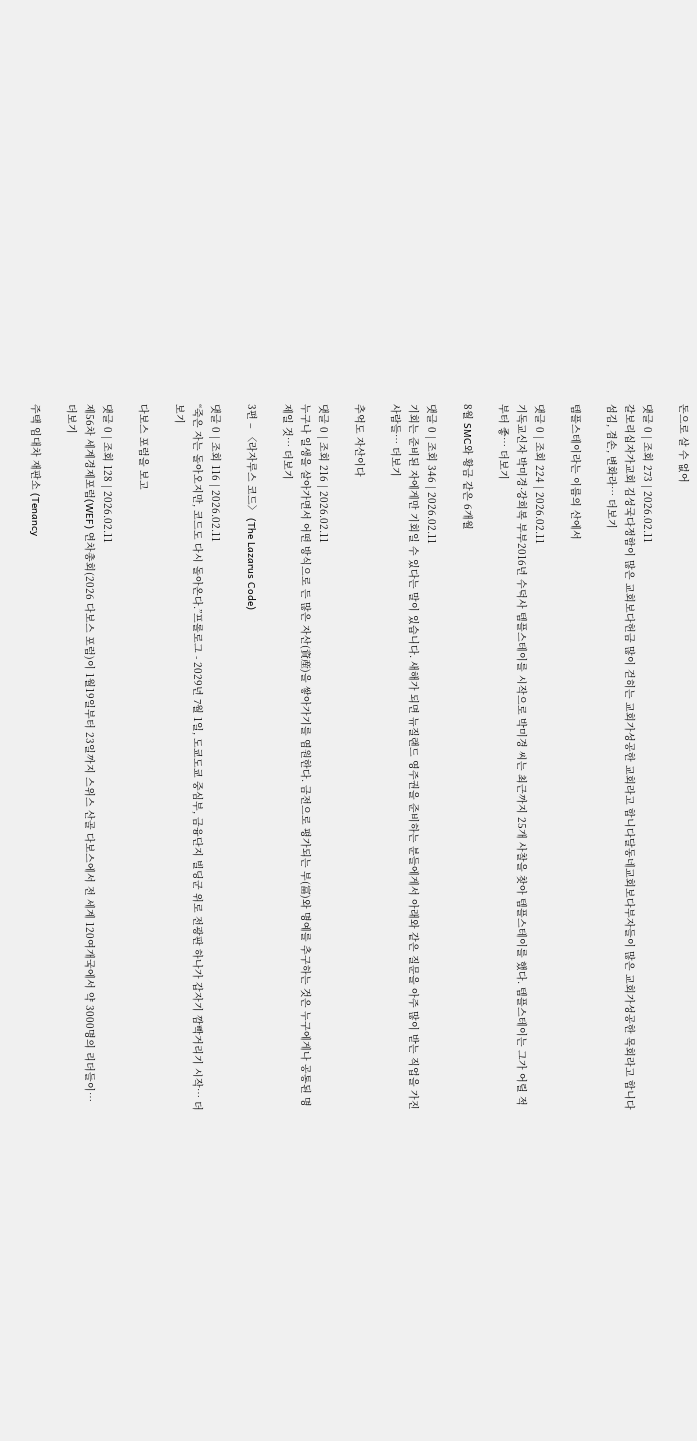돈으로 살 수 없어

댓글 0 | 조회 273 | 2026.02.11
갈보리십자가교회 김성국다정함이 많은 교회보다헌금 많이 걷히는 교회가성공한 교회라고 합니다달동네교회보다부자들이 많은 교회가성공한 목회라고 합니다섬김, 겸손, 변화라… 더보기

템플스테이라는 이름의 산에서

댓글 0 | 조회 224 | 2026.02.11
기독교신자 박미경·강희복 부부2016년 수덕사 템플스테이를 시작으로 박미경 씨는 최근까지 25개 사찰을 찾아 템플스테이를 했다. 템플스테이는 그가 어릴 적부터 좋… 더보기

8월 SMC와 황금 같은 6개월

댓글 0 | 조회 346 | 2026.02.11
기회는 준비된 자에게만 기회일 수 있다는 말이 있습니다. 새해가 되면 뉴질랜드 영주권을 준비하는 분들에게서 아래와 같은 질문을 아주 많이 받는 직업을 가진 사람들… 더보기

추억도 자산이다

댓글 0 | 조회 216 | 2026.02.11
누구나 일생을 살아가면서 어떤 방식으로 든 많은 자산(資産)을 쌓아가기를 염원한다. 금전으로 평가되는 부(富)와 명예를 추구하는 것은 누구에게나 공통된 명제일 것… 더보기

3편 – 〈라자루스 코드〉 (The Lazarus Code)

댓글 0 | 조회 116 | 2026.02.11
“죽은 자는 돌아오지만, 코드도 다시 돌아온다.”프롤로그 - 2029년 7월 1일, 도쿄도쿄 중심부, 금융단지 빌딩군 위로 전광판 하나가 갑자기 깜빡거리기 시작… 더보기

다보스 포럼을 보고

댓글 0 | 조회 128 | 2026.02.11
제56차 세계경제포럼(WEF) 연차총회(2026 다보스 포럼)이 1월19일부터 23일까지 스위스 산골 다보스에서 전 세계 120여개국에서 약 3000명의 리더들이… 더보기

주택 임대차 재판소 (Tenancy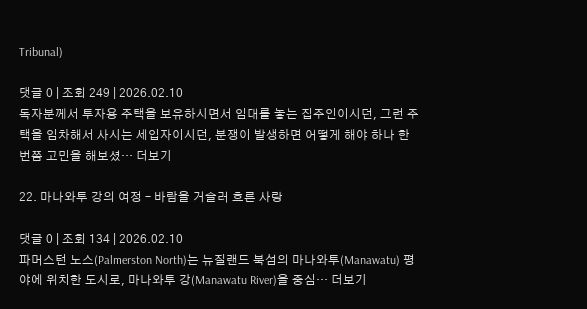Tribunal)

댓글 0 | 조회 249 | 2026.02.10
독자분께서 투자용 주택을 보유하시면서 임대를 놓는 집주인이시던, 그런 주택을 임차해서 사시는 세입자이시던, 분쟁이 발생하면 어떻게 해야 하나 한번쯤 고민을 해보셨… 더보기

22. 마나와투 강의 여정 – 바람을 거슬러 흐른 사랑

댓글 0 | 조회 134 | 2026.02.10
파머스턴 노스(Palmerston North)는 뉴질랜드 북섬의 마나와투(Manawatu) 평야에 위치한 도시로, 마나와투 강(Manawatu River)을 중심… 더보기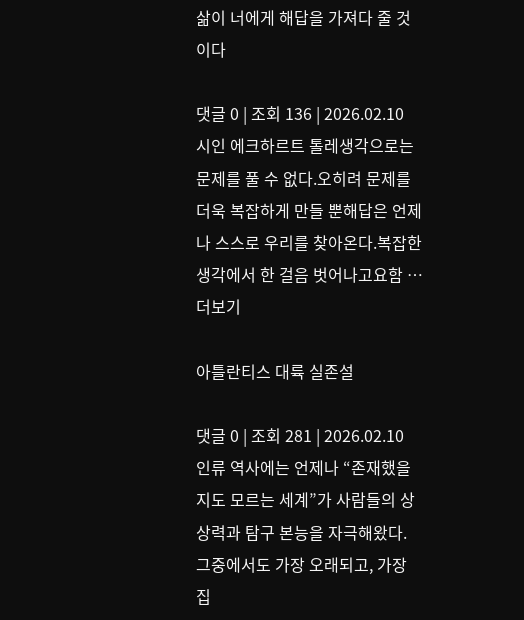삶이 너에게 해답을 가져다 줄 것이다

댓글 0 | 조회 136 | 2026.02.10
시인 에크하르트 톨레생각으로는 문제를 풀 수 없다.오히려 문제를 더욱 복잡하게 만들 뿐해답은 언제나 스스로 우리를 찾아온다.복잡한 생각에서 한 걸음 벗어나고요함 … 더보기

아틀란티스 대륙 실존설

댓글 0 | 조회 281 | 2026.02.10
인류 역사에는 언제나 “존재했을지도 모르는 세계”가 사람들의 상상력과 탐구 본능을 자극해왔다. 그중에서도 가장 오래되고, 가장 집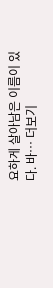요하게 살아남은 이름이 있다. 바… 더보기